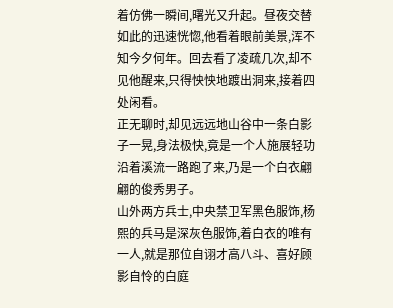着仿佛一瞬间,曙光又升起。昼夜交替如此的迅速恍惚,他看着眼前美景,浑不知今夕何年。回去看了凌疏几次,却不见他醒来,只得怏怏地踱出洞来,接着四处闲看。
正无聊时,却见远远地山谷中一条白影子一晃,身法极快,竟是一个人施展轻功沿着溪流一路跑了来,乃是一个白衣翩翩的俊秀男子。
山外两方兵士,中央禁卫军黑色服饰,杨熙的兵马是深灰色服饰,着白衣的唯有一人,就是那位自诩才高八斗、喜好顾影自怜的白庭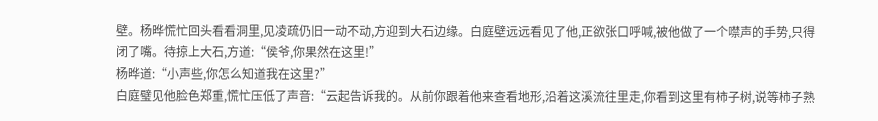壁。杨晔慌忙回头看看洞里,见凌疏仍旧一动不动,方迎到大石边缘。白庭壁远远看见了他,正欲张口呼喊,被他做了一个噤声的手势,只得闭了嘴。待掠上大石,方道:“侯爷,你果然在这里!”
杨晔道:“小声些,你怎么知道我在这里?”
白庭璧见他脸色郑重,慌忙压低了声音:“云起告诉我的。从前你跟着他来查看地形,沿着这溪流往里走,你看到这里有柿子树,说等柿子熟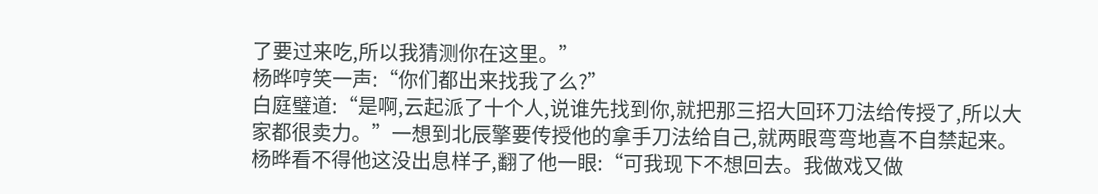了要过来吃,所以我猜测你在这里。”
杨晔哼笑一声:“你们都出来找我了么?”
白庭璧道:“是啊,云起派了十个人,说谁先找到你,就把那三招大回环刀法给传授了,所以大家都很卖力。”一想到北辰擎要传授他的拿手刀法给自己,就两眼弯弯地喜不自禁起来。
杨晔看不得他这没出息样子,翻了他一眼:“可我现下不想回去。我做戏又做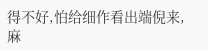得不好,怕给细作看出端倪来,麻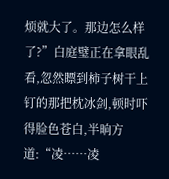烦就大了。那边怎么样了?”白庭璧正在拿眼乱看,忽然瞟到柿子树干上钉的那把枕冰剑,顿时吓得脸色苍白,半晌方道:“凌……凌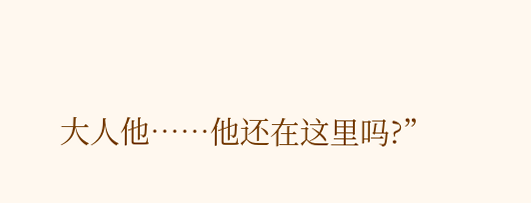大人他……他还在这里吗?”